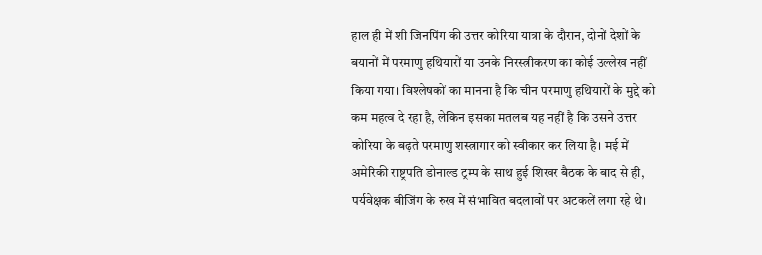हाल ही में शी जिनपिंग की उत्तर कोरिया यात्रा के दौरान, दोनों देशों के बयानों में परमाणु हथियारों या उनके निरस्त्रीकरण का कोई उल्लेख नहीं किया गया। विश्लेषकों का मानना है कि चीन परमाणु हथियारों के मुद्दे को कम महत्व दे रहा है, लेकिन इसका मतलब यह नहीं है कि उसने उत्तर कोरिया के बढ़ते परमाणु शस्त्रागार को स्वीकार कर लिया है। मई में अमेरिकी राष्ट्रपति डोनाल्ड ट्रम्प के साथ हुई शिखर बैठक के बाद से ही, पर्यवेक्षक बीजिंग के रुख में संभावित बदलावों पर अटकलें लगा रहे थे।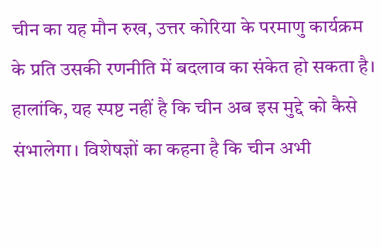चीन का यह मौन रुख, उत्तर कोरिया के परमाणु कार्यक्रम के प्रति उसकी रणनीति में बदलाव का संकेत हो सकता है। हालांकि, यह स्पष्ट नहीं है कि चीन अब इस मुद्दे को कैसे संभालेगा। विशेषज्ञों का कहना है कि चीन अभी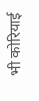भी कोरियाई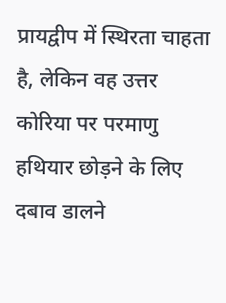प्रायद्वीप में स्थिरता चाहता है, लेकिन वह उत्तर कोरिया पर परमाणु हथियार छोड़ने के लिए दबाव डालने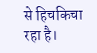से हिचकिचा रहा है।